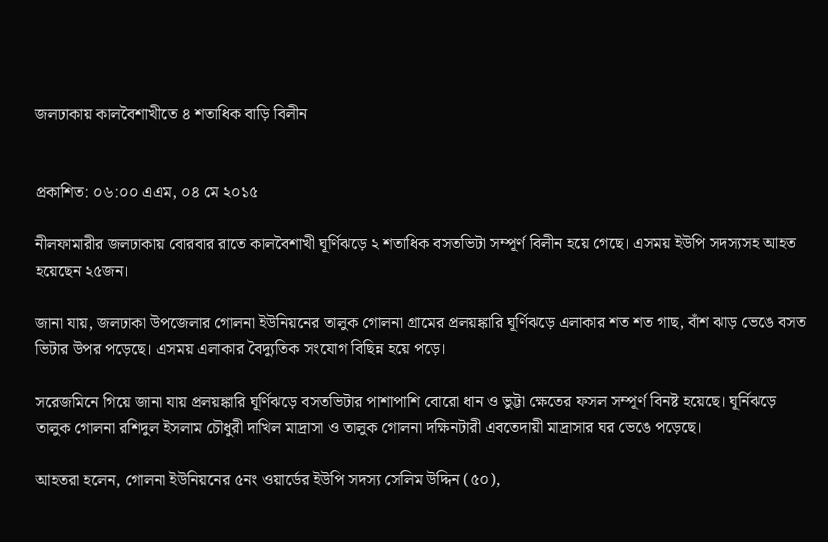জলঢাকায় কালবৈশাখীতে ৪ শতাধিক বাড়ি বিলীন


প্রকাশিত: ০৬:০০ এএম, ০৪ মে ২০১৫

নীলফামারীর জলঢাকায় বোরবার রাতে কালবৈশাখী ঘূর্ণিঝড়ে ২ শতাধিক বসতভিটা সম্পূর্ণ বিলীন হয়ে গেছে। এসময় ইউপি সদস্যসহ আহত হয়েছেন ২৫জন।

জানা যায়, জলঢাকা উপজেলার গোলনা ইউনিয়নের তালুক গোলনা গ্রামের প্রলয়ঙ্কারি ঘূর্ণিঝড়ে এলাকার শত শত গাছ, বাঁশ ঝাড় ভেঙে বসত ভিটার উপর পড়েছে। এসময় এলাকার বৈদ্যুতিক সংযোগ বিছিন্ন হয়ে পড়ে।

সরেজমিনে গিয়ে জানা যায় প্রলয়ঙ্কারি ঘূর্ণিঝড়ে বসতভিটার পাশাপাশি বোরো ধান ও ভুট্টা ক্ষেতের ফসল সম্পূর্ণ বিনষ্ট হয়েছে। ঘূর্নিঝড়ে তালুক গোলনা রশিদুল ইসলাম চৌধুরী দাখিল মাদ্রাসা ও তালুক গোলনা দক্ষিনটারী এবতেদায়ী মাদ্রাসার ঘর ভেঙে পড়েছে।

আহতরা হলেন, গোলনা ইউনিয়নের ৫নং ওয়ার্ডের ইউপি সদস্য সেলিম উদ্দিন (৫০),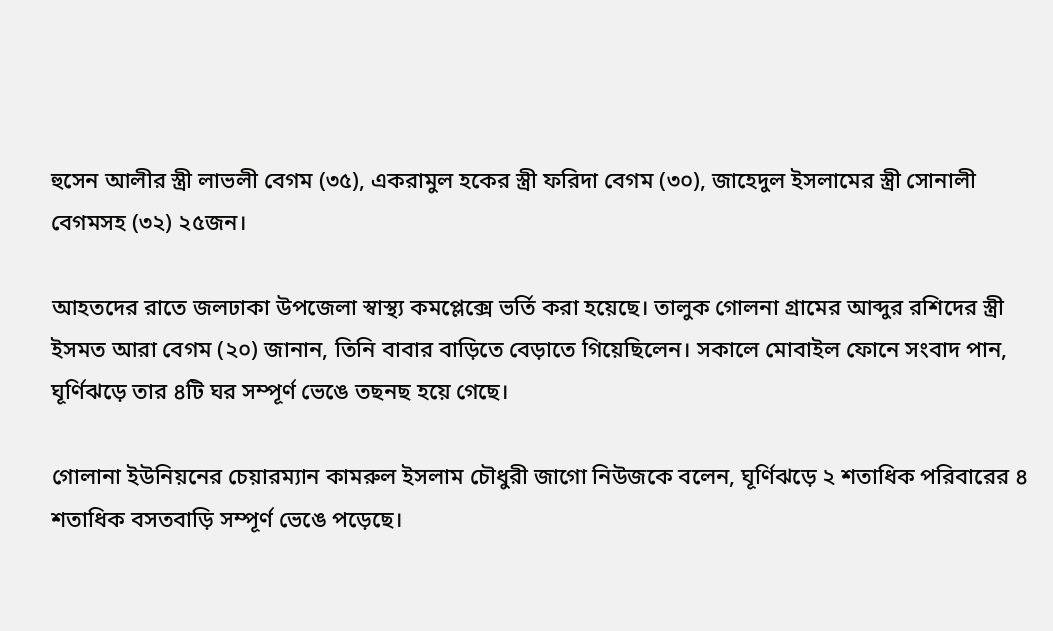হুসেন আলীর স্ত্রী লাভলী বেগম (৩৫), একরামুল হকের স্ত্রী ফরিদা বেগম (৩০), জাহেদুল ইসলামের স্ত্রী সোনালী বেগমসহ (৩২) ২৫জন।

আহতদের রাতে জলঢাকা উপজেলা স্বাস্থ্য কমপ্লেক্সে ভর্তি করা হয়েছে। তালুক গোলনা গ্রামের আব্দুর রশিদের স্ত্রী ইসমত আরা বেগম (২০) জানান, তিনি বাবার বাড়িতে বেড়াতে গিয়েছিলেন। সকালে মোবাইল ফোনে সংবাদ পান, ঘূর্ণিঝড়ে তার ৪টি ঘর সম্পূর্ণ ভেঙে তছনছ হয়ে গেছে।

গোলানা ইউনিয়নের চেয়ারম্যান কামরুল ইসলাম চৌধুরী জাগো নিউজকে বলেন, ঘূর্ণিঝড়ে ২ শতাধিক পরিবারের ৪ শতাধিক বসতবাড়ি সম্পূর্ণ ভেঙে পড়েছে।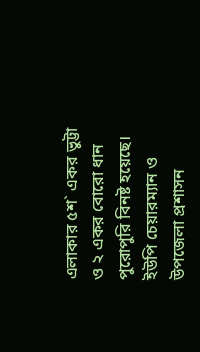এলাকার ৫শ` একর ভুট্টা ও ২ একর বোরো ধান পুরোপুরি বিনষ্ট হয়েছে। ইউপি চেয়ারম্যান ও উপজেলা প্রশাসন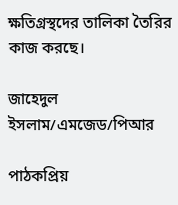ক্ষতিগ্রস্থদের তালিকা তৈরির কাজ করছে।

জাহেদুল ইসলাম/এমজেড/পিআর

পাঠকপ্রিয়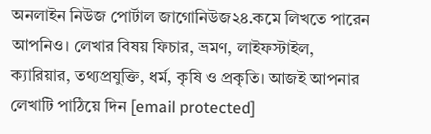অনলাইন নিউজ পোর্টাল জাগোনিউজ২৪.কমে লিখতে পারেন আপনিও। লেখার বিষয় ফিচার, ভ্রমণ, লাইফস্টাইল, ক্যারিয়ার, তথ্যপ্রযুক্তি, ধর্ম, কৃষি ও প্রকৃতি। আজই আপনার লেখাটি পাঠিয়ে দিন [email protected]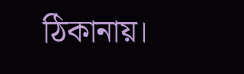ঠিকানায়।